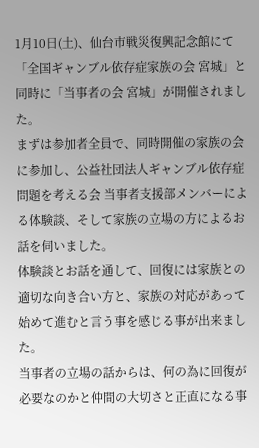1月10日(土)、仙台市戦災復興記念館にて「全国ギャンブル依存症家族の会 宮城」と同時に「当事者の会 宮城」が開催されました。
まずは参加者全員で、同時開催の家族の会に参加し、公益社団法人ギャンブル依存症問題を考える会 当事者支援部メンバーによる体験談、そして家族の立場の方によるお話を伺いました。
体験談とお話を通して、回復には家族との適切な向き合い方と、家族の対応があって始めて進むと言う事を感じる事が出来ました。
当事者の立場の話からは、何の為に回復が必要なのかと仲間の大切さと正直になる事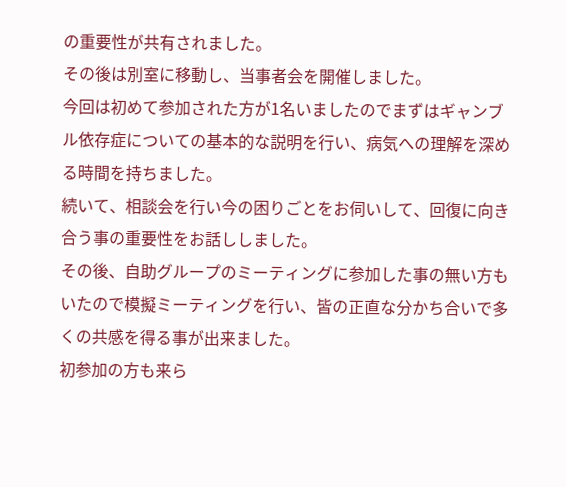の重要性が共有されました。
その後は別室に移動し、当事者会を開催しました。
今回は初めて参加された方が1名いましたのでまずはギャンブル依存症についての基本的な説明を行い、病気への理解を深める時間を持ちました。
続いて、相談会を行い今の困りごとをお伺いして、回復に向き合う事の重要性をお話ししました。
その後、自助グループのミーティングに参加した事の無い方もいたので模擬ミーティングを行い、皆の正直な分かち合いで多くの共感を得る事が出来ました。
初参加の方も来ら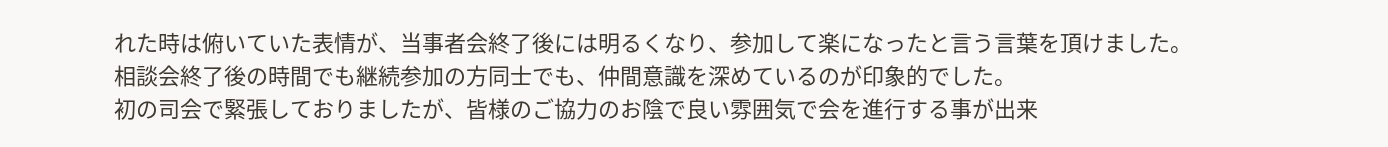れた時は俯いていた表情が、当事者会終了後には明るくなり、参加して楽になったと言う言葉を頂けました。
相談会終了後の時間でも継続参加の方同士でも、仲間意識を深めているのが印象的でした。
初の司会で緊張しておりましたが、皆様のご協力のお陰で良い雰囲気で会を進行する事が出来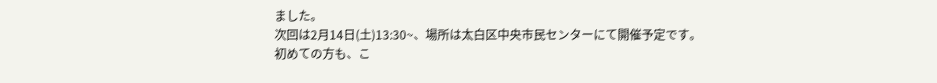ました。
次回は2月14日(土)13:30~、場所は太白区中央市民センターにて開催予定です。
初めての方も、こ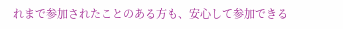れまで参加されたことのある方も、安心して参加できる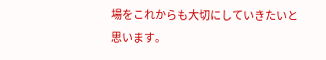場をこれからも大切にしていきたいと思います。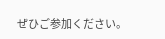ぜひご参加ください。